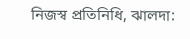নিজস্ব প্রতিনিধি, ঝালদা: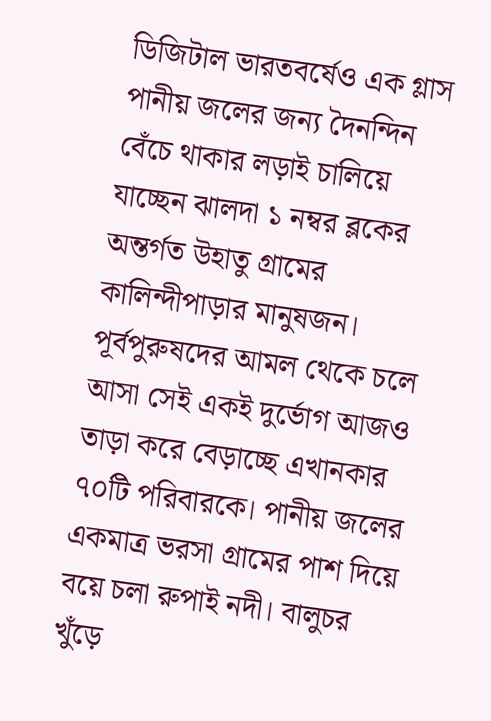ডিজিটাল ভারতবর্ষেও এক গ্লাস পানীয় জলের জন্য দৈনন্দিন বেঁচে থাকার লড়াই চালিয়ে যাচ্ছেন ঝালদা ১ নম্বর ব্লকের অন্তর্গত উহাতু গ্রামের কালিন্দীপাড়ার মানুষজন। পূর্বপুরুষদের আমল থেকে চলে আসা সেই একই দুর্ভোগ আজও তাড়া করে বেড়াচ্ছে এখানকার ৭০টি পরিবারকে। পানীয় জলের একমাত্র ভরসা গ্রামের পাশ দিয়ে বয়ে চলা রুপাই নদী। বালুচর খুঁড়ে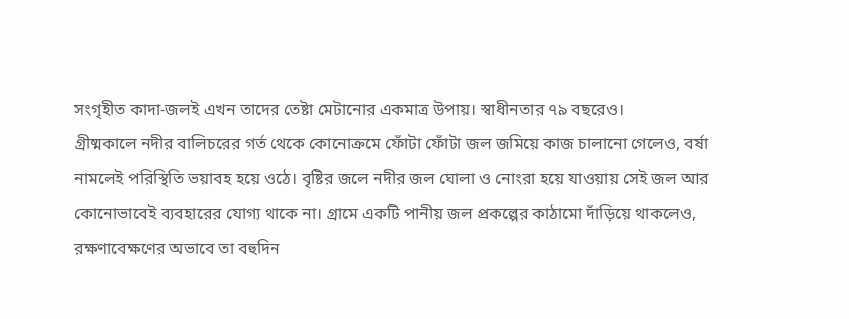সংগৃহীত কাদা-জলই এখন তাদের তেষ্টা মেটানোর একমাত্র উপায়। স্বাধীনতার ৭৯ বছরেও।
গ্রীষ্মকালে নদীর বালিচরের গর্ত থেকে কোনোক্রমে ফোঁটা ফোঁটা জল জমিয়ে কাজ চালানো গেলেও, বর্ষা নামলেই পরিস্থিতি ভয়াবহ হয়ে ওঠে। বৃষ্টির জলে নদীর জল ঘোলা ও নোংরা হয়ে যাওয়ায় সেই জল আর কোনোভাবেই ব্যবহারের যোগ্য থাকে না। গ্রামে একটি পানীয় জল প্রকল্পের কাঠামো দাঁড়িয়ে থাকলেও, রক্ষণাবেক্ষণের অভাবে তা বহুদিন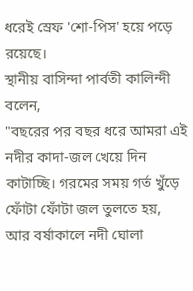ধরেই স্রেফ 'শো-পিস' হয়ে পড়ে রয়েছে।
স্থানীয় বাসিন্দা পার্বতী কালিন্দী বলেন,
"বছরের পর বছর ধরে আমরা এই নদীর কাদা-জল খেয়ে দিন কাটাচ্ছি। গরমের সময় গর্ত খুঁড়ে ফোঁটা ফোঁটা জল তুলতে হয়, আর বর্ষাকালে নদী ঘোলা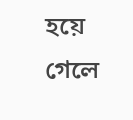হয়ে গেলে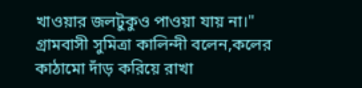খাওয়ার জলটুকুও পাওয়া যায় না।"
গ্রামবাসী সুমিত্রা কালিন্দী বলেন,কলের কাঠামো দাঁড় করিয়ে রাখা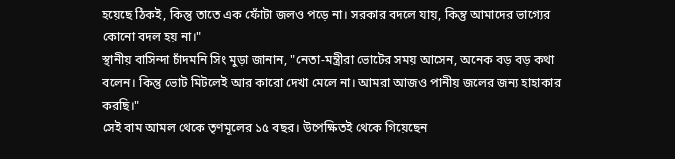হয়েছে ঠিকই, কিন্তু তাতে এক ফোঁটা জলও পড়ে না। সরকার বদলে যায়, কিন্তু আমাদের ভাগ্যের কোনো বদল হয় না।"
স্থানীয় বাসিন্দা চাঁদমনি সিং মুড়া জানান, "নেতা-মন্ত্রীরা ভোটের সময় আসেন, অনেক বড় বড় কথা বলেন। কিন্তু ভোট মিটলেই আর কারো দেখা মেলে না। আমরা আজও পানীয় জলের জন্য হাহাকার করছি।"
সেই বাম আমল থেকে তৃণমূলের ১৫ বছর। উপেক্ষিতই থেকে গিয়েছেন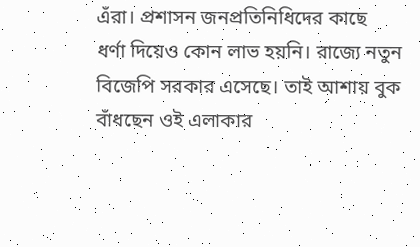এঁরা। প্রশাসন জনপ্রতিনিধিদের কাছে
ধর্ণা দিয়েও কোন লাভ হয়নি। রাজ্যে নতুন বিজেপি সরকার এসেছে। তাই আশায় বুক বাঁধছেন ওই এলাকার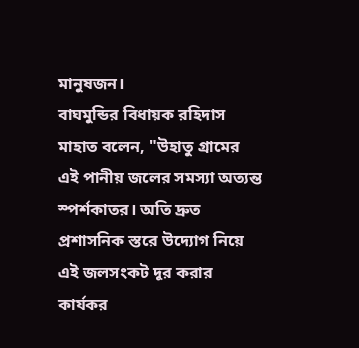মানুষজন।
বাঘমুন্ডির বিধায়ক রহিদাস মাহাত বলেন, "উহাতু গ্রামের এই পানীয় জলের সমস্যা অত্যন্ত স্পর্শকাতর। অতি দ্রুত প্রশাসনিক স্তরে উদ্যোগ নিয়ে এই জলসংকট দূর করার কার্যকর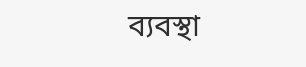ব্যবস্থা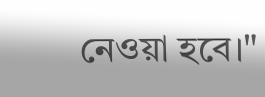নেওয়া হবে।"